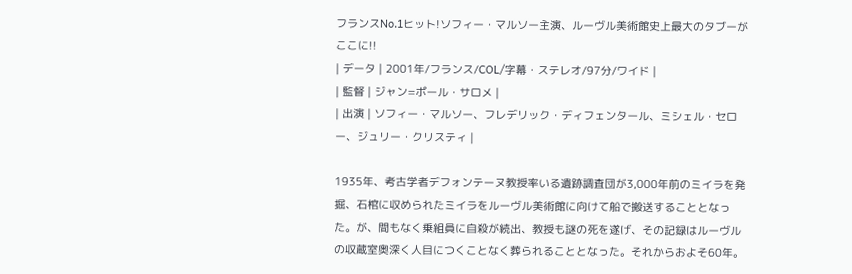フランスNo.1ヒット!ソフィー・マルソー主演、ルーヴル美術館史上最大のタブーがここに!!
| データ | 2001年/フランス/COL/字幕・ステレオ/97分/ワイド |
| 監督 | ジャン=ポール・サロメ |
| 出演 | ソフィー・マルソー、フレデリック・ディフェンタール、ミシェル・セロー、ジュリー・クリスティ |

1935年、考古学者デフォンテーヌ教授率いる遺跡調査団が3,000年前のミイラを発掘、石棺に収められたミイラをルーヴル美術館に向けて船で搬送することとなった。が、間もなく乗組員に自殺が続出、教授も謎の死を遂げ、その記録はルーヴルの収蔵室奥深く人目につくことなく葬られることとなった。それからおよそ60年。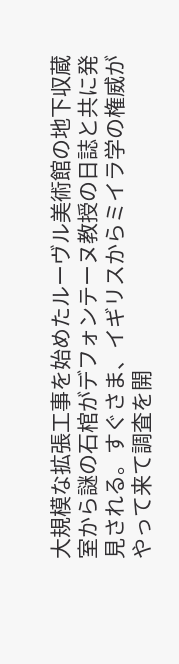大規模な拡張工事を始めたルーヴル美術館の地下収蔵室から謎の石棺がデフォンテーヌ教授の日誌と共に発見される。すぐさま、イギリスからミイラ学の権威がやって来て調査を開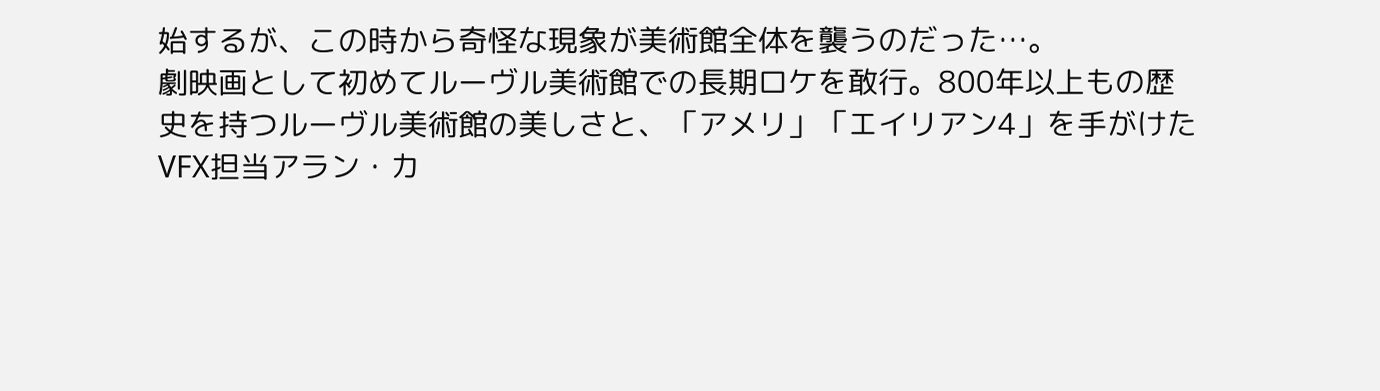始するが、この時から奇怪な現象が美術館全体を襲うのだった…。
劇映画として初めてルーヴル美術館での長期ロケを敢行。800年以上もの歴史を持つルーヴル美術館の美しさと、「アメリ」「エイリアン4」を手がけたVFX担当アラン・カ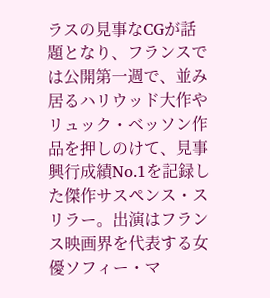ラスの見事なCGが話題となり、フランスでは公開第一週で、並み居るハリウッド大作やリュック・ベッソン作品を押しのけて、見事興行成績No.1を記録した傑作サスペンス・スリラー。出演はフランス映画界を代表する女優ソフィー・マ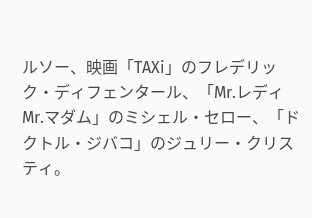ルソー、映画「TAXi」のフレデリック・ディフェンタール、「Mr.レディ Mr.マダム」のミシェル・セロー、「ドクトル・ジバコ」のジュリー・クリスティ。